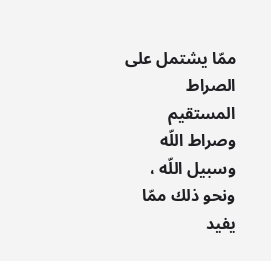ممّا يشتمل على الصراط المستقيم وصراط اللّه وسبيل اللّه ، ونحو ذلك ممّا يفيد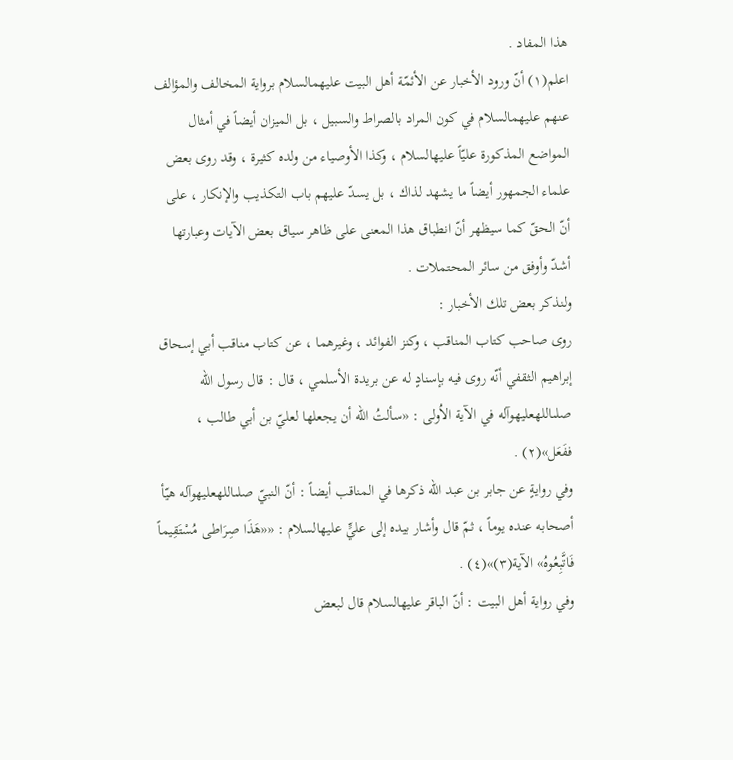هذا المفاد .
اعلم(١) أنّ ورود الأخبار عن الأئمّة أهل البيت عليهمالسلام برواية المخالف والمؤالف عنهم عليهمالسلام في كون المراد بالصراط والسبيل ، بل الميزان أيضاً في أمثال المواضع المذكورة عليّاً عليهالسلام ، وكذا الأوصياء من ولده كثيرة ، وقد روى بعض علماء الجمهور أيضاً ما يشهد لذاك ، بل يسدّ عليهم باب التكذيب والإنكار ، على أنّ الحقّ كما سيظهر أنّ انطباق هذا المعنى على ظاهر سياق بعض الآيات وعبارتها أشدّ وأوفق من سائر المحتملات .
ولنذكر بعض تلك الأخبار :
روى صاحب كتاب المناقب ، وكنز الفوائد ، وغيرهما ، عن كتاب مناقب أبي إسحاق إبراهيم الثقفي أنّه روى فيه بإسنادٍ له عن بريدة الأسلمي ، قال : قال رسول اللّه صلىاللهعليهوآله في الآية الاُولى : «سألتُ اللّه أن يجعلها لعليّ بن أبي طالب ، ففَعَل»(٢) .
وفي روايةٍ عن جابر بن عبد اللّه ذكرها في المناقب أيضاً : أنّ النبيّ صلىاللهعليهوآله هيّأ أصحابه عنده يوماً ، ثمّ قال وأشار بيده إلى عليٍّ عليهالسلام : ««هَذَا صِرَاطى مُسْتَقِيماً فَاتَّبِعُوهُ» الآية(٣)»(٤) .
وفي رواية أهل البيت : أنّ الباقر عليهالسلام قال لبعض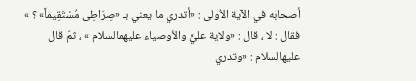أصحابه في الآية الاُولى : «أتدري ما يعني بـ «صِرَاطِى مُسْتَقِيماً» ؟ » فقال : لا ، قال : «ولاية عليٍّ والأوصياء عليهمالسلام » ، ثمّ قال عليهالسلام : «وتدري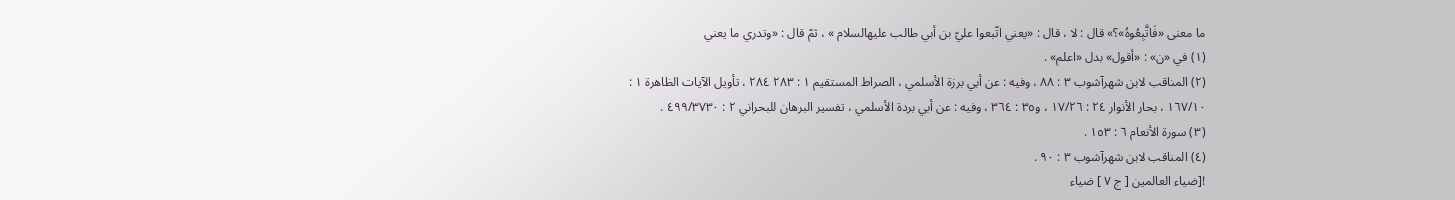ما معنى «فَاتَّبِعُوهُ»؟» قال : لا ، قال : «يعني اتّبعوا عليّ بن أبي طالب عليهالسلام » ، ثمّ قال : «وتدري ما يعني
(١) في «ن» : «أقول» بدل «اعلم» .
(٢) المناقب لابن شهرآشوب ٣ : ٨٨ ، وفيه : عن أبي برزة الأسلمي ، الصراط المستقيم ١ : ٢٨٣ ٢٨٤ ، تأويل الآيات الظاهرة ١ : ١٦٧/١٠ ، بحار الأنوار ٢٤ : ١٧/٢٦ ، و٣٥ : ٣٦٤ ، وفيه : عن أبي بردة الأسلمي ، تفسير البرهان للبحراني ٢ : ٤٩٩/٣٧٣٠ .
(٣) سورة الأنعام ٦ : ١٥٣ .
(٤) المناقب لابن شهرآشوب ٣ : ٩٠ .
![ضياء العالمين [ ج ٧ ] ضياء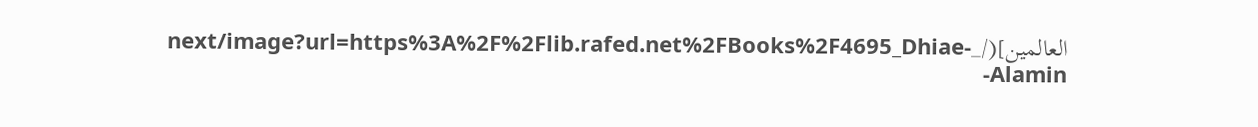العالمين](/_next/image?url=https%3A%2F%2Flib.rafed.net%2FBooks%2F4695_Dhiae-Alamin-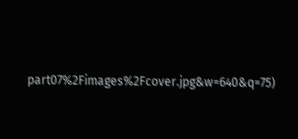part07%2Fimages%2Fcover.jpg&w=640&q=75)